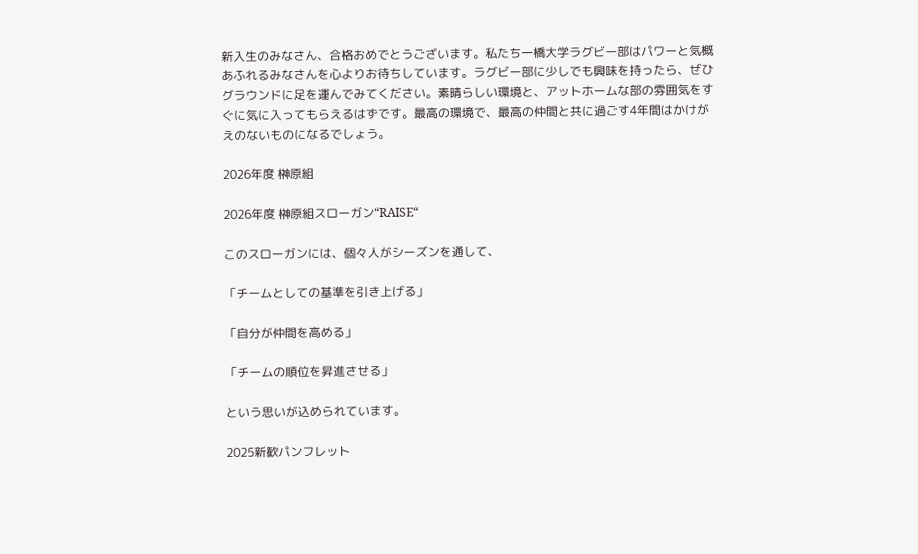新入生のみなさん、合格おめでとうございます。私たち一橋大学ラグビー部はパワーと気概あふれるみなさんを心よりお待ちしています。ラグビー部に少しでも興味を持ったら、ぜひグラウンドに足を運んでみてください。素晴らしい環境と、アットホームな部の雰囲気をすぐに気に入ってもらえるはずです。最高の環境で、最高の仲間と共に過ごす4年間はかけがえのないものになるでしょう。

2026年度 榊原組

2026年度 榊原組スローガン“RAISE“

このスローガンには、個々人がシーズンを通して、

「チームとしての基準を引き上げる」

「自分が仲間を高める」

「チームの順位を昇進させる」

という思いが込められています。

2025新歓パンフレット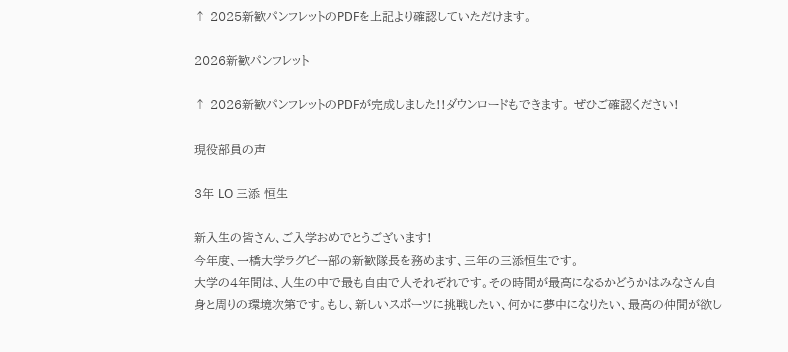↑ 2025新歓パンフレットのPDFを上記より確認していただけます。

2026新歓パンフレット

↑ 2026新歓パンフレットのPDFが完成しました!!ダウンロードもできます。 ぜひご確認ください!

現役部員の声

3年 LO 三添 恒生

新入生の皆さん、ご入学おめでとうございます!
今年度、一橋大学ラグビー部の新歓隊長を務めます、三年の三添恒生です。
大学の4年間は、人生の中で最も自由で人それぞれです。その時間が最高になるかどうかはみなさん自身と周りの環境次第です。もし、新しいスポーツに挑戦したい、何かに夢中になりたい、最高の仲間が欲し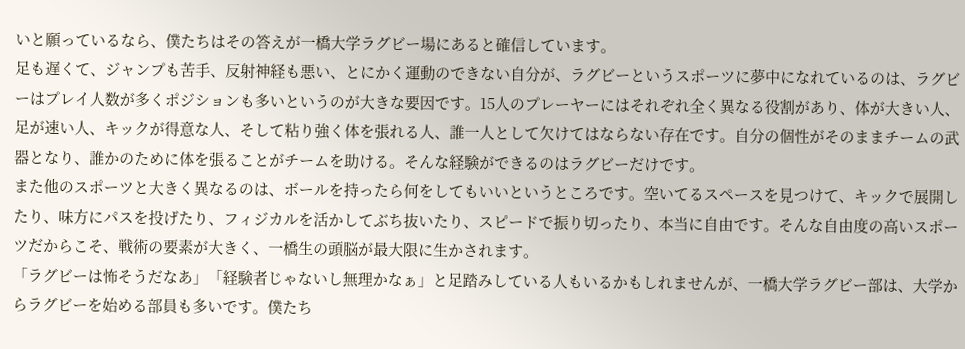いと願っているなら、僕たちはその答えが一橋大学ラグビー場にあると確信しています。
足も遅くて、ジャンプも苦手、反射神経も悪い、とにかく運動のできない自分が、ラグビーというスポーツに夢中になれているのは、ラグビーはプレイ人数が多くポジションも多いというのが大きな要因です。15人のプレーヤーにはそれぞれ全く異なる役割があり、体が大きい人、足が速い人、キックが得意な人、そして粘り強く体を張れる人、誰一人として欠けてはならない存在です。自分の個性がそのままチームの武器となり、誰かのために体を張ることがチームを助ける。そんな経験ができるのはラグビーだけです。
また他のスポーツと大きく異なるのは、ボールを持ったら何をしてもいいというところです。空いてるスペースを見つけて、キックで展開したり、味方にパスを投げたり、フィジカルを活かしてぶち抜いたり、スピードで振り切ったり、本当に自由です。そんな自由度の高いスポーツだからこそ、戦術の要素が大きく、一橋生の頭脳が最大限に生かされます。
「ラグビーは怖そうだなあ」「経験者じゃないし無理かなぁ」と足踏みしている人もいるかもしれませんが、一橋大学ラグビー部は、大学からラグビーを始める部員も多いです。僕たち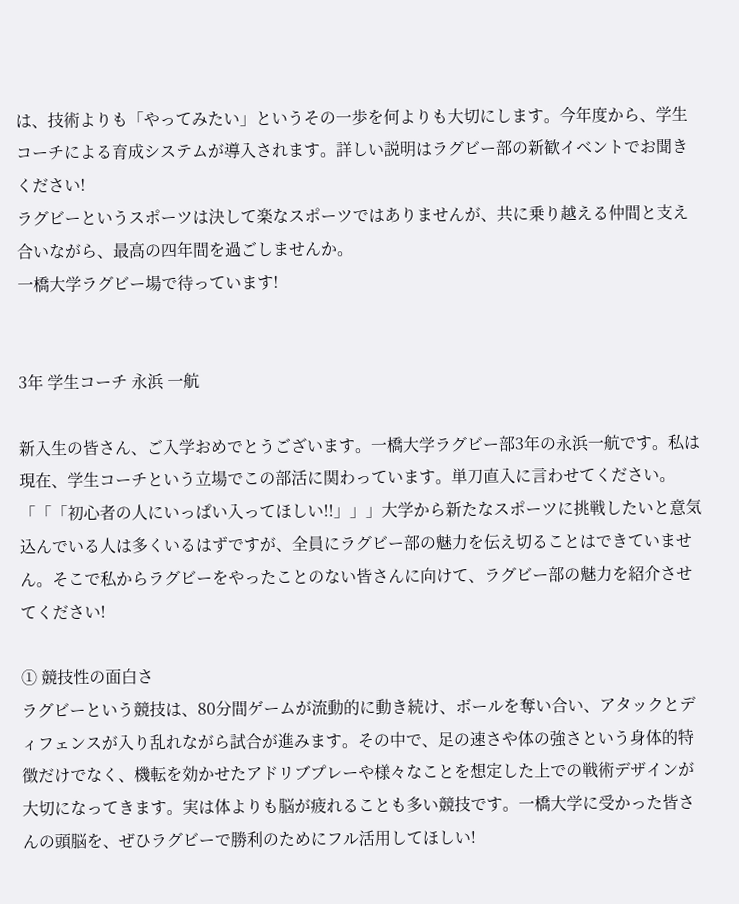は、技術よりも「やってみたい」というその一歩を何よりも大切にします。今年度から、学生コーチによる育成システムが導入されます。詳しい説明はラグビー部の新歓イベントでお聞きください!
ラグビーというスポーツは決して楽なスポーツではありませんが、共に乗り越える仲間と支え合いながら、最高の四年間を過ごしませんか。
一橋大学ラグビー場で待っています!


3年 学生コーチ 永浜 一航

新入生の皆さん、ご入学おめでとうございます。一橋大学ラグビー部3年の永浜一航です。私は現在、学生コーチという立場でこの部活に関わっています。単刀直入に言わせてください。「「「初心者の人にいっぱい入ってほしい!!」」」大学から新たなスポーツに挑戦したいと意気込んでいる人は多くいるはずですが、全員にラグビー部の魅力を伝え切ることはできていません。そこで私からラグビーをやったことのない皆さんに向けて、ラグビー部の魅力を紹介させてください!

① 競技性の面白さ
ラグビーという競技は、80分間ゲームが流動的に動き続け、ボールを奪い合い、アタックとディフェンスが入り乱れながら試合が進みます。その中で、足の速さや体の強さという身体的特徴だけでなく、機転を効かせたアドリブプレーや様々なことを想定した上での戦術デザインが大切になってきます。実は体よりも脳が疲れることも多い競技です。一橋大学に受かった皆さんの頭脳を、ぜひラグビーで勝利のためにフル活用してほしい!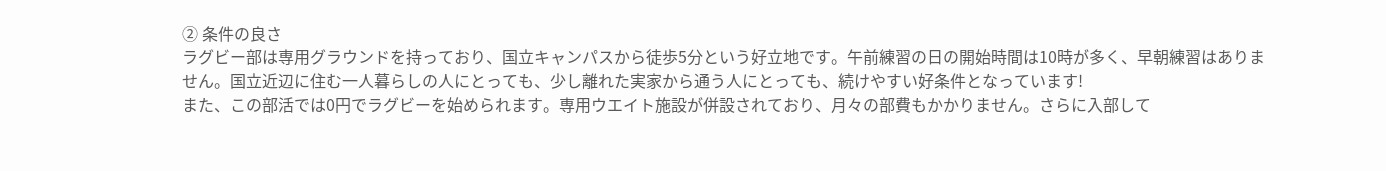② 条件の良さ
ラグビー部は専用グラウンドを持っており、国立キャンパスから徒歩5分という好立地です。午前練習の日の開始時間は10時が多く、早朝練習はありません。国立近辺に住む一人暮らしの人にとっても、少し離れた実家から通う人にとっても、続けやすい好条件となっています!
また、この部活では0円でラグビーを始められます。専用ウエイト施設が併設されており、月々の部費もかかりません。さらに入部して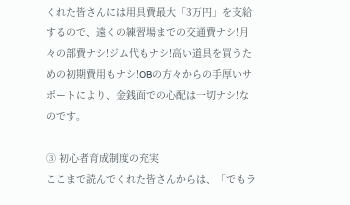くれた皆さんには用具費最大「3万円」を支給するので、遠くの練習場までの交通費ナシ!月々の部費ナシ!ジム代もナシ!高い道具を買うための初期費用もナシ!OBの方々からの手厚いサポートにより、金銭面での心配は一切ナシ!なのです。

③ 初心者育成制度の充実
ここまで読んでくれた皆さんからは、「でもラ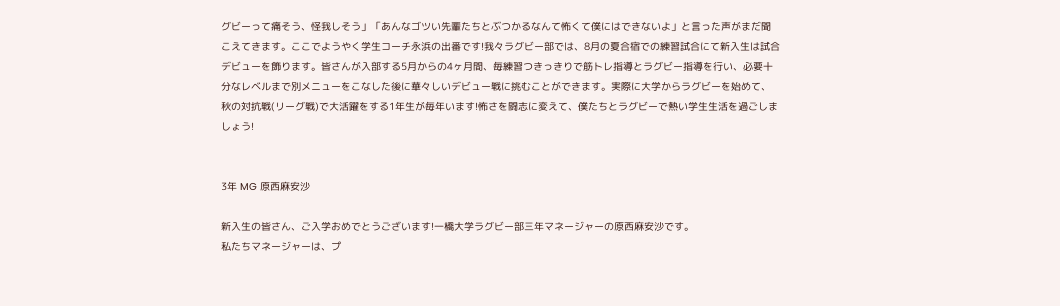グビーって痛そう、怪我しそう」「あんなゴツい先輩たちとぶつかるなんて怖くて僕にはできないよ」と言った声がまだ聞こえてきます。ここでようやく学生コーチ永浜の出番です!我々ラグビー部では、8月の夏合宿での練習試合にて新入生は試合デビューを飾ります。皆さんが入部する5月からの4ヶ月間、毎練習つきっきりで筋トレ指導とラグビー指導を行い、必要十分なレベルまで別メニューをこなした後に華々しいデビュー戦に挑むことができます。実際に大学からラグビーを始めて、秋の対抗戦(リーグ戦)で大活躍をする1年生が毎年います!怖さを闘志に変えて、僕たちとラグビーで熱い学生生活を過ごしましょう!


3年 MG 原西麻安沙

新入生の皆さん、ご入学おめでとうございます!一橋大学ラグビー部三年マネージャーの原西麻安沙です。
私たちマネージャーは、プ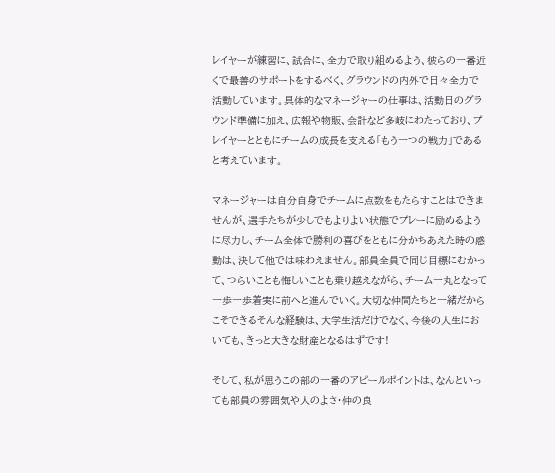レイヤーが練習に、試合に、全力で取り組めるよう、彼らの一番近くで最善のサポートをするべく、グラウンドの内外で日々全力で活動しています。具体的なマネージャーの仕事は、活動日のグラウンド準備に加え、広報や物販、会計など多岐にわたっており、プレイヤーとともにチームの成長を支える「もう一つの戦力」であると考えています。

マネージャーは自分自身でチームに点数をもたらすことはできませんが、選手たちが少しでもよりよい状態でプレーに励めるように尽力し、チーム全体で勝利の喜びをともに分かちあえた時の感動は、決して他では味わえません。部員全員で同じ目標にむかって、つらいことも悔しいことも乗り越えながら、チーム一丸となって一歩一歩着実に前へと進んでいく。大切な仲間たちと一緒だからこそできるそんな経験は、大学生活だけでなく、今後の人生においても、きっと大きな財産となるはずです!

そして、私が思うこの部の一番のアピールポイントは、なんといっても部員の雰囲気や人のよさ・仲の良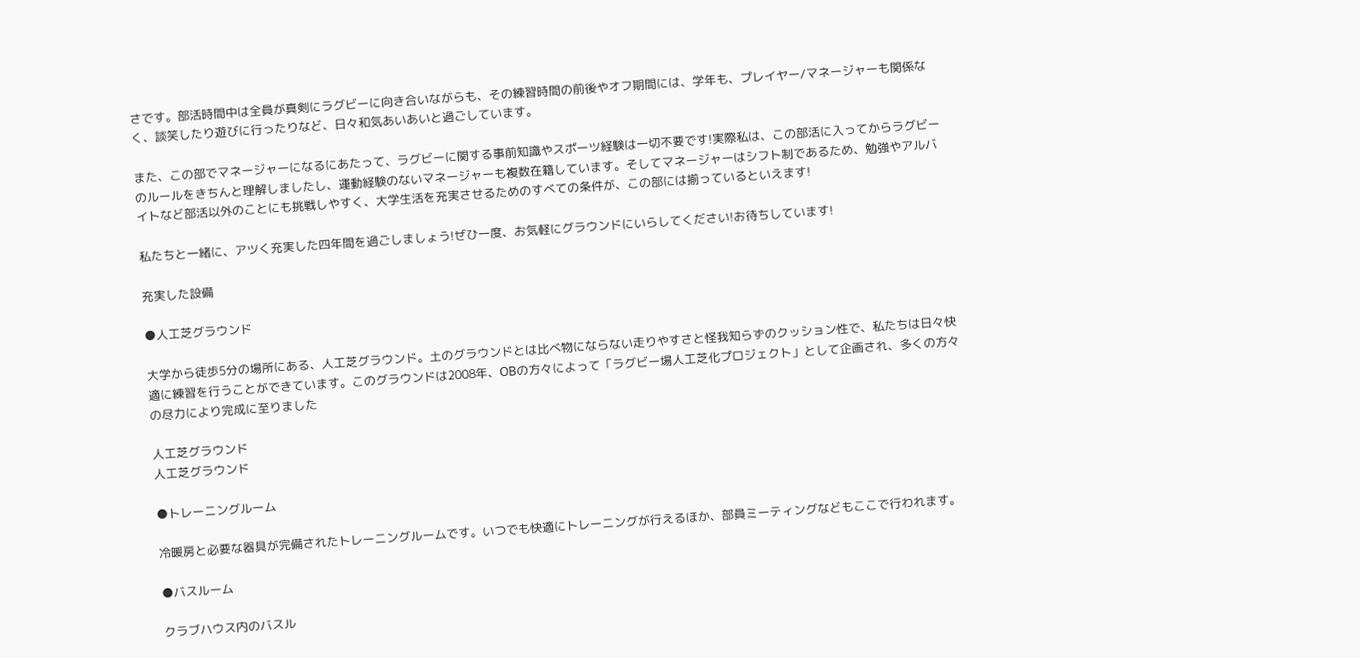さです。部活時間中は全員が真剣にラグビーに向き合いながらも、その練習時間の前後やオフ期間には、学年も、プレイヤー/マネージャーも関係なく、談笑したり遊びに行ったりなど、日々和気あいあいと過ごしています。

また、この部でマネージャーになるにあたって、ラグビーに関する事前知識やスポーツ経験は一切不要です!実際私は、この部活に入ってからラグビーのルールをきちんと理解しましたし、運動経験のないマネージャーも複数在籍しています。そしてマネージャーはシフト制であるため、勉強やアルバイトなど部活以外のことにも挑戦しやすく、大学生活を充実させるためのすべての条件が、この部には揃っているといえます!

私たちと一緒に、アツく充実した四年間を過ごしましょう!ぜひ一度、お気軽にグラウンドにいらしてください!お待ちしています!

充実した設備

●人工芝グラウンド

大学から徒歩5分の場所にある、人工芝グラウンド。土のグラウンドとは比べ物にならない走りやすさと怪我知らずのクッション性で、私たちは日々快適に練習を行うことができています。このグラウンドは2008年、OBの方々によって「ラグビー場人工芝化プロジェクト」として企画され、多くの方々の尽力により完成に至りました

人工芝グラウンド
人工芝グラウンド

●トレーニングルーム

冷暖房と必要な器具が完備されたトレーニングルームです。いつでも快適にトレーニングが行えるほか、部員ミーティングなどもここで行われます。

●バスルーム

クラブハウス内のバスル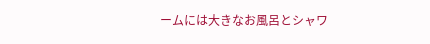ームには大きなお風呂とシャワ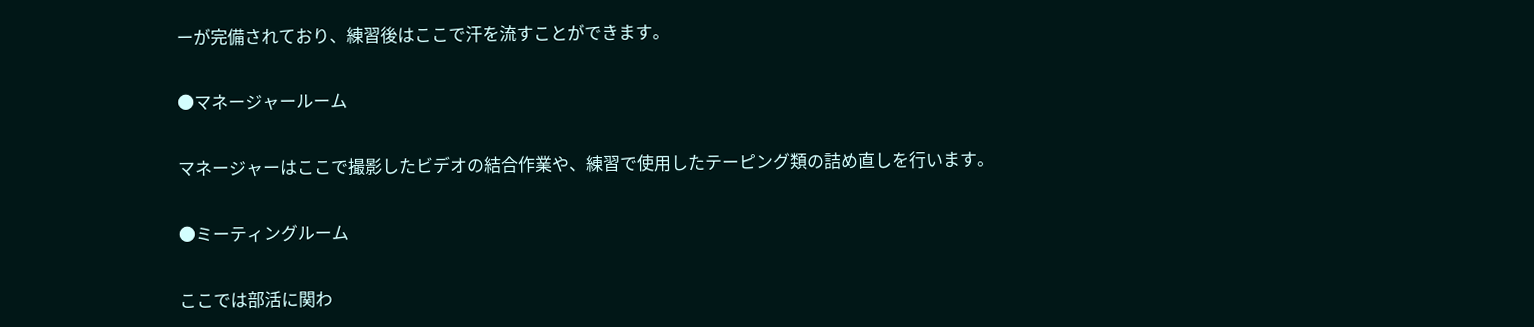ーが完備されており、練習後はここで汗を流すことができます。

●マネージャールーム

マネージャーはここで撮影したビデオの結合作業や、練習で使用したテーピング類の詰め直しを行います。

●ミーティングルーム

ここでは部活に関わ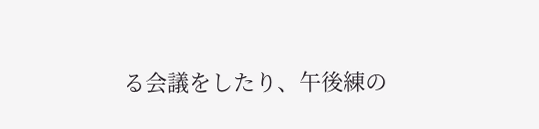る会議をしたり、午後練の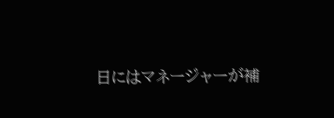日にはマネージャーが補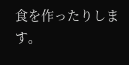食を作ったりします。